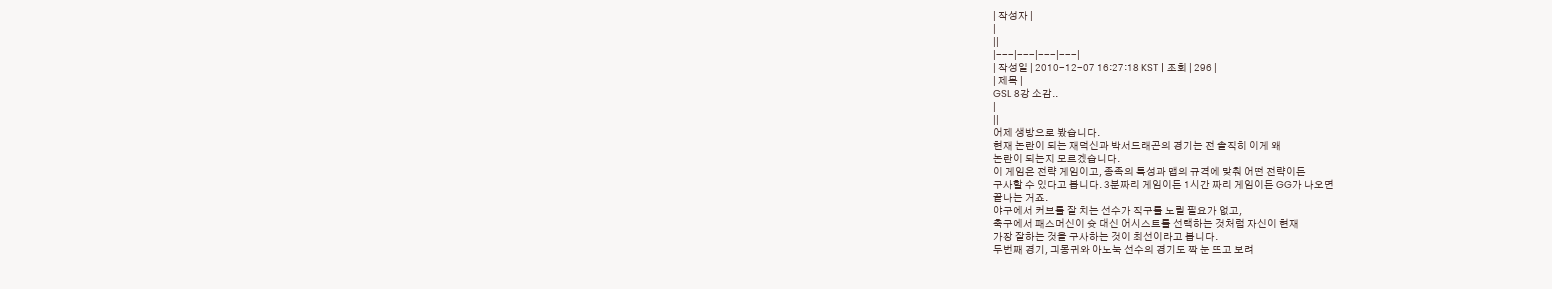| 작성자 |
|
||
|---|---|---|---|
| 작성일 | 2010-12-07 16:27:18 KST | 조회 | 296 |
| 제목 |
GSL 8강 소감..
|
||
어제 생방으로 봤습니다.
현재 논란이 되는 재덕신과 박서드래곤의 경기는 전 솔직히 이게 왜
논란이 되는지 모르겠습니다.
이 게임은 전략 게임이고, 종족의 특성과 맵의 규격에 맞춰 어떤 전략이든
구사할 수 있다고 봅니다. 3분짜리 게임이든 1시간 짜리 게임이든 GG가 나오면
끝나는 거죠.
야구에서 커브를 잘 치는 선수가 직구를 노릴 필요가 없고,
축구에서 패스머신이 슛 대신 어시스트를 선택하는 것처럼 자신이 현재
가장 잘하는 것을 구사하는 것이 최선이라고 봅니다.
두번째 경기, 긔몽귀와 아노눅 선수의 경기도 짝 눈 뜨고 보려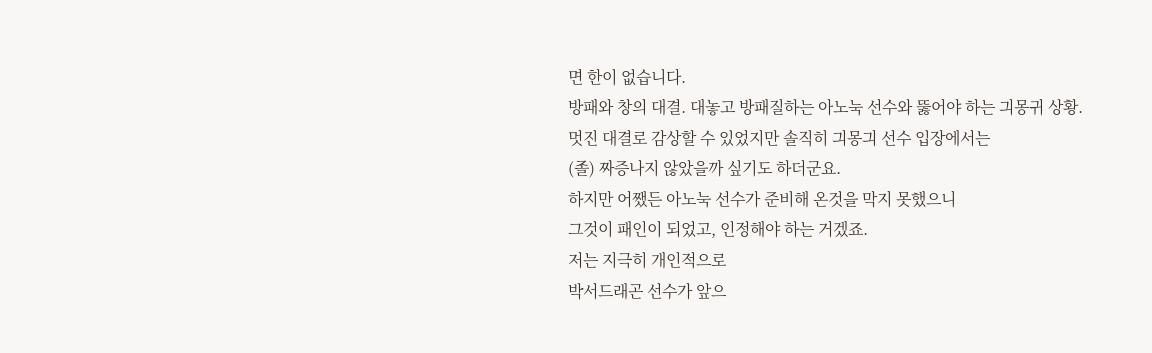면 한이 없습니다.
방패와 창의 대결. 대놓고 방패질하는 아노눅 선수와 뚫어야 하는 긔몽귀 상황.
멋진 대결로 감상할 수 있었지만 솔직히 긔몽긔 선수 입장에서는
(졸) 짜증나지 않았을까 싶기도 하더군요.
하지만 어쨌든 아노눅 선수가 준비해 온것을 막지 못했으니
그것이 패인이 되었고, 인정해야 하는 거겠죠.
저는 지극히 개인적으로
박서드래곤 선수가 앞으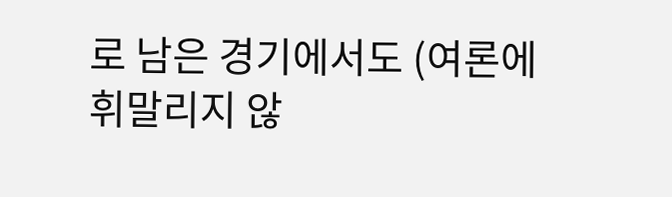로 남은 경기에서도 (여론에 휘말리지 않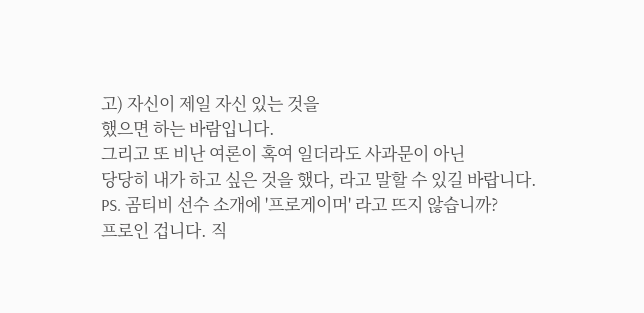고) 자신이 제일 자신 있는 것을
했으면 하는 바람입니다.
그리고 또 비난 여론이 혹여 일더라도 사과문이 아닌
당당히 내가 하고 싶은 것을 했다, 라고 말할 수 있길 바랍니다.
PS. 곰티비 선수 소개에 '프로게이머' 라고 뜨지 않습니까?
프로인 겁니다. 직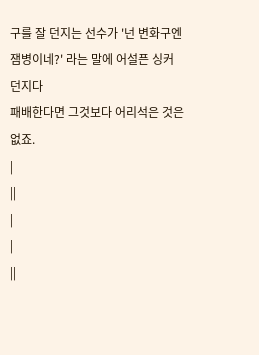구를 잘 던지는 선수가 '넌 변화구엔 잼병이네?' 라는 말에 어설픈 싱커 던지다
패배한다면 그것보다 어리석은 것은 없죠.
|
||
|
|
||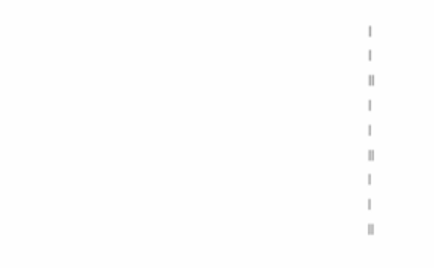|
|
||
|
|
||
|
|
||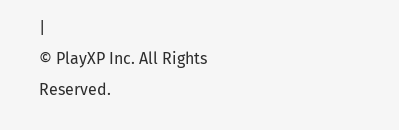|
© PlayXP Inc. All Rights Reserved.